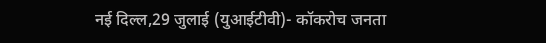नई दिल्ल,29 जुलाई (युआईटीवी)- कॉकरोच जनता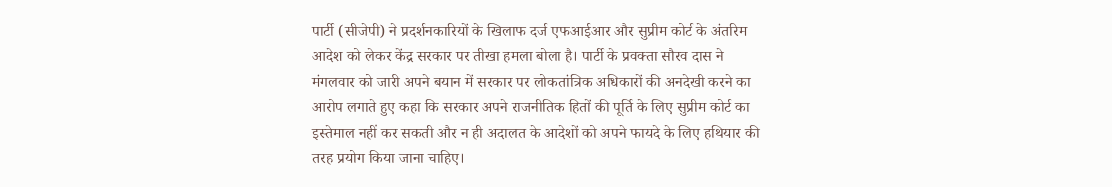पार्टी (सीजेपी) ने प्रदर्शनकारियों के खिलाफ दर्ज एफआईआर और सुप्रीम कोर्ट के अंतरिम आदेश को लेकर केंद्र सरकार पर तीखा हमला बोला है। पार्टी के प्रवक्ता सौरव दास ने मंगलवार को जारी अपने बयान में सरकार पर लोकतांत्रिक अधिकारों की अनदेखी करने का आरोप लगाते हुए कहा कि सरकार अपने राजनीतिक हितों की पूर्ति के लिए सुप्रीम कोर्ट का इस्तेमाल नहीं कर सकती और न ही अदालत के आदेशों को अपने फायदे के लिए हथियार की तरह प्रयोग किया जाना चाहिए।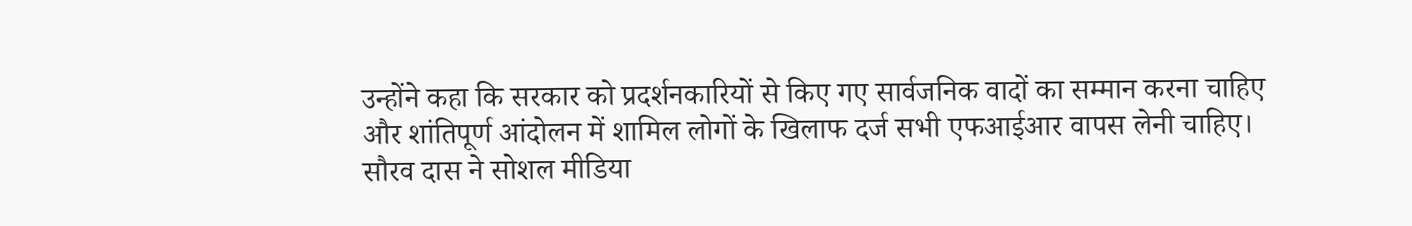उन्होंने कहा कि सरकार को प्रदर्शनकारियों से किए गए सार्वजनिक वादों का सम्मान करना चाहिए और शांतिपूर्ण आंदोलन में शामिल लोगों के खिलाफ दर्ज सभी एफआईआर वापस लेनी चाहिए।
सौरव दास ने सोशल मीडिया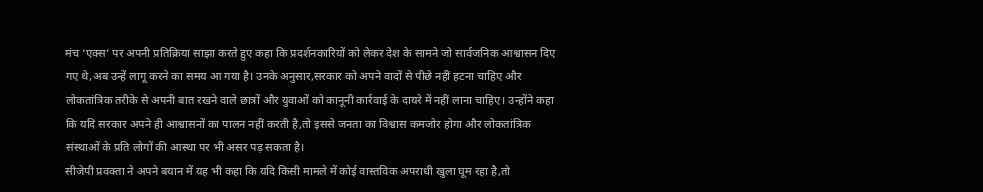मंच ‘एक्स’ पर अपनी प्रतिक्रिया साझा करते हुए कहा कि प्रदर्शनकारियों को लेकर देश के सामने जो सार्वजनिक आश्वासन दिए गए थे,अब उन्हें लागू करने का समय आ गया है। उनके अनुसार,सरकार को अपने वादों से पीछे नहीं हटना चाहिए और लोकतांत्रिक तरीके से अपनी बात रखने वाले छात्रों और युवाओं को कानूनी कार्रवाई के दायरे में नहीं लाना चाहिए। उन्होंने कहा कि यदि सरकार अपने ही आश्वासनों का पालन नहीं करती है,तो इससे जनता का विश्वास कमजोर होगा और लोकतांत्रिक संस्थाओं के प्रति लोगों की आस्था पर भी असर पड़ सकता है।
सीजेपी प्रवक्ता ने अपने बयान में यह भी कहा कि यदि किसी मामले में कोई वास्तविक अपराधी खुला घूम रहा है,तो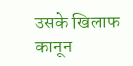उसके खिलाफ कानून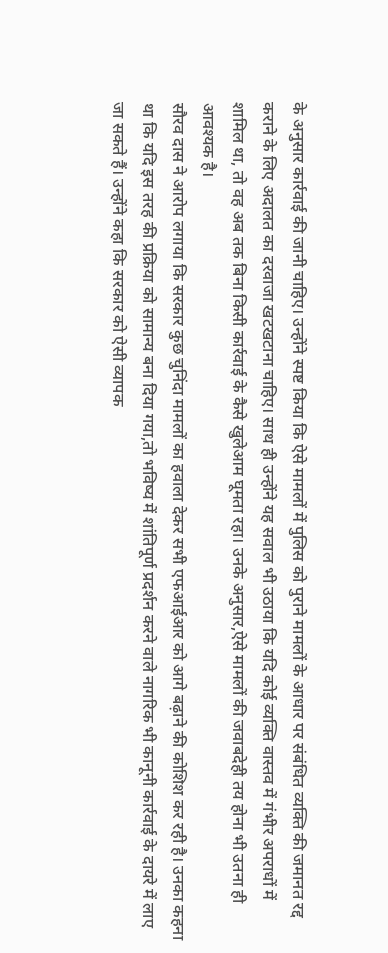के अनुसार कार्रवाई की जानी चाहिए। उन्होंने स्पष्ट किया कि ऐसे मामलों में पुलिस को पुराने मामलों के आधार पर संबंधित व्यक्ति की जमानत रद्द कराने के लिए अदालत का दरवाजा खटखटाना चाहिए। साथ ही उन्होंने यह सवाल भी उठाया कि यदि कोई व्यक्ति वास्तव में गंभीर अपराधों में शामिल था, तो वह अब तक बिना किसी कार्रवाई के कैसे खुलेआम घूमता रहा। उनके अनुसार,ऐसे मामलों की जवाबदेही तय होना भी उतना ही आवश्यक है।
सौरव दास ने आरोप लगाया कि सरकार कुछ चुनिंदा मामलों का हवाला देकर सभी एफआईआर को आगे बढ़ाने की कोशिश कर रही है। उनका कहना था कि यदि इस तरह की प्रक्रिया को सामान्य बना दिया गया,तो भविष्य में शांतिपूर्ण प्रदर्शन करने वाले नागरिक भी कानूनी कार्रवाई के दायरे में लाए जा सकते हैं। उन्होंने कहा कि सरकार को ऐसी व्यापक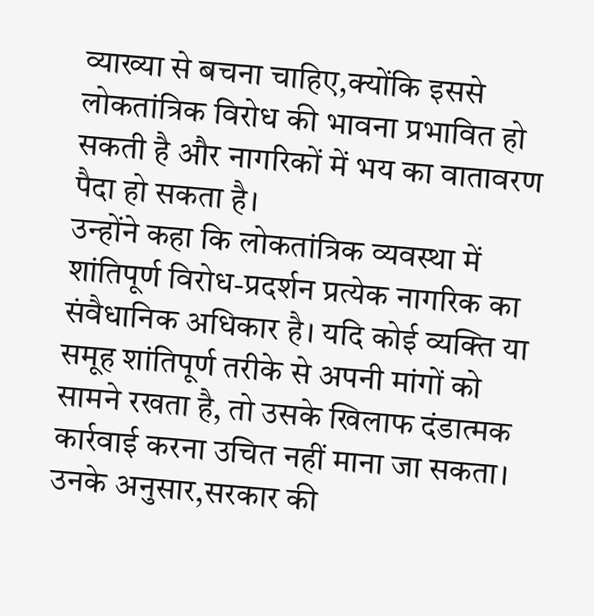व्याख्या से बचना चाहिए,क्योंकि इससे लोकतांत्रिक विरोध की भावना प्रभावित हो सकती है और नागरिकों में भय का वातावरण पैदा हो सकता है।
उन्होंने कहा कि लोकतांत्रिक व्यवस्था में शांतिपूर्ण विरोध-प्रदर्शन प्रत्येक नागरिक का संवैधानिक अधिकार है। यदि कोई व्यक्ति या समूह शांतिपूर्ण तरीके से अपनी मांगों को सामने रखता है, तो उसके खिलाफ दंडात्मक कार्रवाई करना उचित नहीं माना जा सकता। उनके अनुसार,सरकार की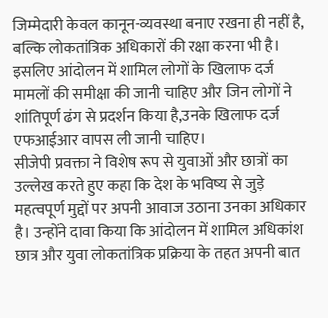जिम्मेदारी केवल कानून-व्यवस्था बनाए रखना ही नहीं है, बल्कि लोकतांत्रिक अधिकारों की रक्षा करना भी है। इसलिए आंदोलन में शामिल लोगों के खिलाफ दर्ज मामलों की समीक्षा की जानी चाहिए और जिन लोगों ने शांतिपूर्ण ढंग से प्रदर्शन किया है,उनके खिलाफ दर्ज एफआईआर वापस ली जानी चाहिए।
सीजेपी प्रवक्ता ने विशेष रूप से युवाओं और छात्रों का उल्लेख करते हुए कहा कि देश के भविष्य से जुड़े महत्वपूर्ण मुद्दों पर अपनी आवाज उठाना उनका अधिकार है। उन्होंने दावा किया कि आंदोलन में शामिल अधिकांश छात्र और युवा लोकतांत्रिक प्रक्रिया के तहत अपनी बात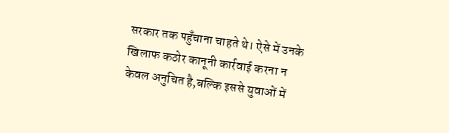सरकार तक पहुँचाना चाहते थे। ऐसे में उनके खिलाफ कठोर कानूनी कार्रवाई करना न केवल अनुचित है,बल्कि इससे युवाओं में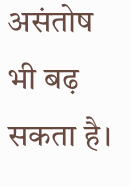असंतोष भी बढ़ सकता है।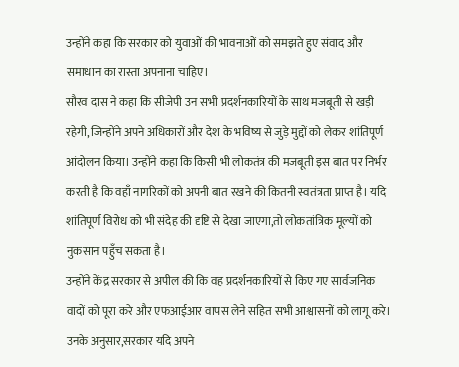उन्होंने कहा कि सरकार को युवाओं की भावनाओं को समझते हुए संवाद और समाधान का रास्ता अपनाना चाहिए।
सौरव दास ने कहा कि सीजेपी उन सभी प्रदर्शनकारियों के साथ मजबूती से खड़ी रहेगी, जिन्होंने अपने अधिकारों और देश के भविष्य से जुड़े मुद्दों को लेकर शांतिपूर्ण आंदोलन किया। उन्होंने कहा कि किसी भी लोकतंत्र की मजबूती इस बात पर निर्भर करती है कि वहाँ नागरिकों को अपनी बात रखने की कितनी स्वतंत्रता प्राप्त है। यदि शांतिपूर्ण विरोध को भी संदेह की दृष्टि से देखा जाएगा,तो लोकतांत्रिक मूल्यों को नुकसान पहुँच सकता है।
उन्होंने केंद्र सरकार से अपील की कि वह प्रदर्शनकारियों से किए गए सार्वजनिक वादों को पूरा करे और एफआईआर वापस लेने सहित सभी आश्वासनों को लागू करे। उनके अनुसार,सरकार यदि अपने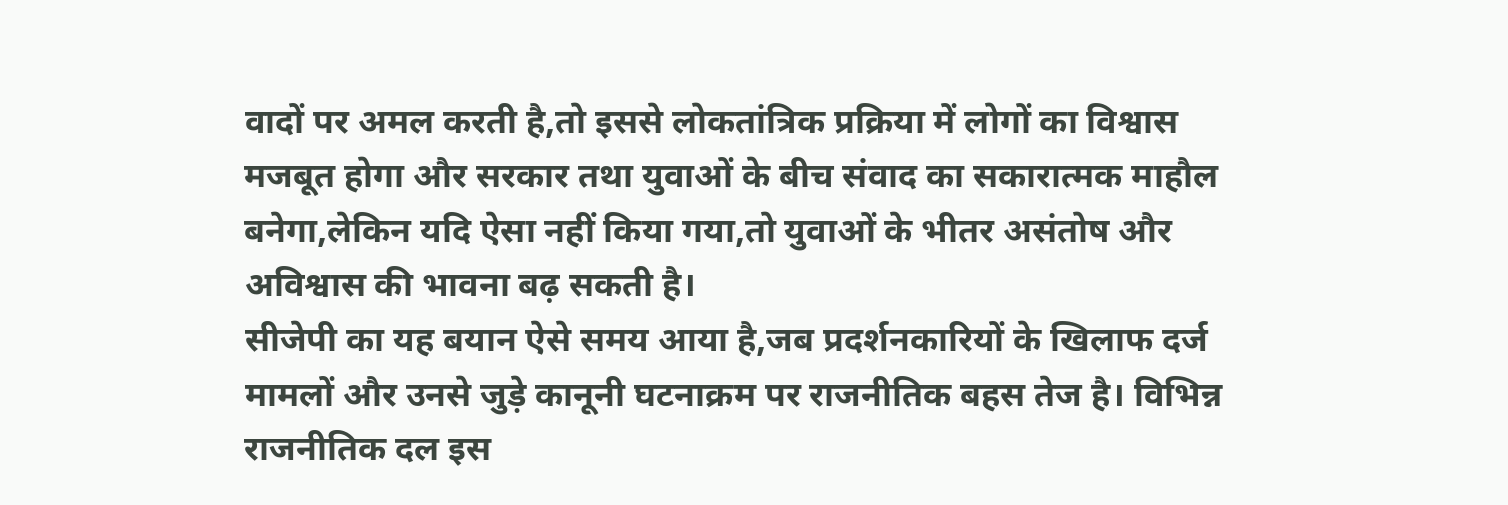वादों पर अमल करती है,तो इससे लोकतांत्रिक प्रक्रिया में लोगों का विश्वास मजबूत होगा और सरकार तथा युवाओं के बीच संवाद का सकारात्मक माहौल बनेगा,लेकिन यदि ऐसा नहीं किया गया,तो युवाओं के भीतर असंतोष और अविश्वास की भावना बढ़ सकती है।
सीजेपी का यह बयान ऐसे समय आया है,जब प्रदर्शनकारियों के खिलाफ दर्ज मामलों और उनसे जुड़े कानूनी घटनाक्रम पर राजनीतिक बहस तेज है। विभिन्न राजनीतिक दल इस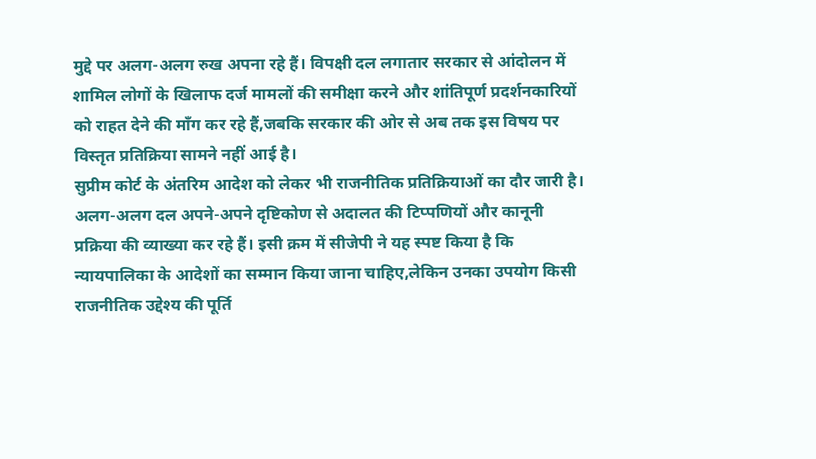मुद्दे पर अलग-अलग रुख अपना रहे हैं। विपक्षी दल लगातार सरकार से आंदोलन में शामिल लोगों के खिलाफ दर्ज मामलों की समीक्षा करने और शांतिपूर्ण प्रदर्शनकारियों को राहत देने की माँग कर रहे हैं,जबकि सरकार की ओर से अब तक इस विषय पर विस्तृत प्रतिक्रिया सामने नहीं आई है।
सुप्रीम कोर्ट के अंतरिम आदेश को लेकर भी राजनीतिक प्रतिक्रियाओं का दौर जारी है। अलग-अलग दल अपने-अपने दृष्टिकोण से अदालत की टिप्पणियों और कानूनी प्रक्रिया की व्याख्या कर रहे हैं। इसी क्रम में सीजेपी ने यह स्पष्ट किया है कि न्यायपालिका के आदेशों का सम्मान किया जाना चाहिए,लेकिन उनका उपयोग किसी राजनीतिक उद्देश्य की पूर्ति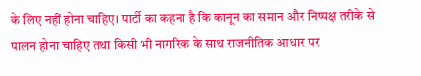के लिए नहीं होना चाहिए। पार्टी का कहना है कि कानून का समान और निष्पक्ष तरीके से पालन होना चाहिए तथा किसी भी नागरिक के साथ राजनीतिक आधार पर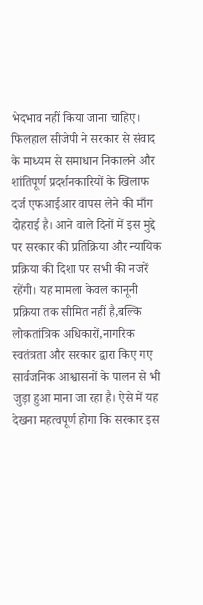भेदभाव नहीं किया जाना चाहिए।
फिलहाल सीजेपी ने सरकार से संवाद के माध्यम से समाधान निकालने और शांतिपूर्ण प्रदर्शनकारियों के खिलाफ दर्ज एफआईआर वापस लेने की माँग दोहराई है। आने वाले दिनों में इस मुद्दे पर सरकार की प्रतिक्रिया और न्यायिक प्रक्रिया की दिशा पर सभी की नजरें रहेंगी। यह मामला केवल कानूनी प्रक्रिया तक सीमित नहीं है,बल्कि लोकतांत्रिक अधिकारों,नागरिक स्वतंत्रता और सरकार द्वारा किए गए सार्वजनिक आश्वासनों के पालन से भी जुड़ा हुआ माना जा रहा है। ऐसे में यह देखना महत्वपूर्ण होगा कि सरकार इस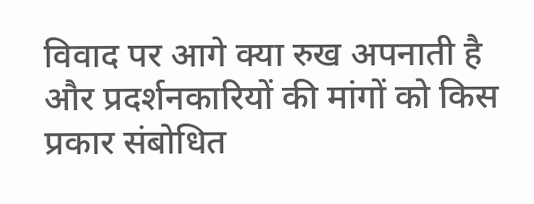विवाद पर आगे क्या रुख अपनाती है और प्रदर्शनकारियों की मांगों को किस प्रकार संबोधित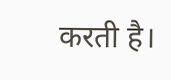करती है।